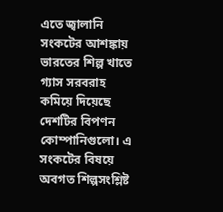এতে জ্বালানি সংকটের আশঙ্কায় ভারতের শিল্প খাতে গ্যাস সরবরাহ কমিয়ে দিয়েছে দেশটির বিপণন কোম্পানিগুলো। এ সংকটের বিষয়ে অবগত শিল্পসংশ্লিষ্ট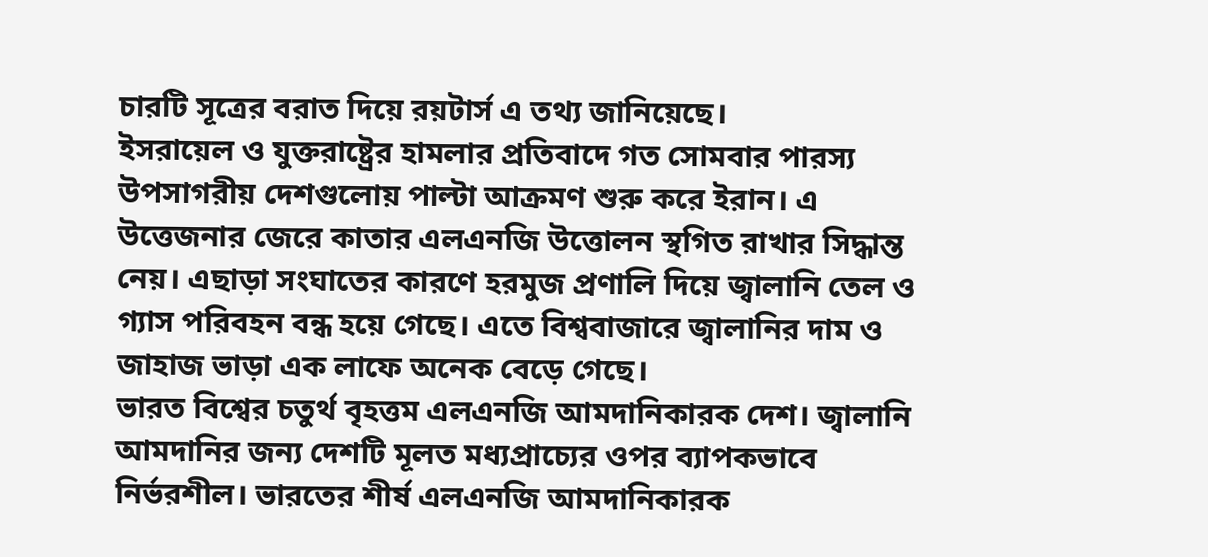চারটি সূত্রের বরাত দিয়ে রয়টার্স এ তথ্য জানিয়েছে।
ইসরায়েল ও যুক্তরাষ্ট্রের হামলার প্রতিবাদে গত সোমবার পারস্য উপসাগরীয় দেশগুলোয় পাল্টা আক্রমণ শুরু করে ইরান। এ উত্তেজনার জেরে কাতার এলএনজি উত্তোলন স্থগিত রাখার সিদ্ধান্ত নেয়। এছাড়া সংঘাতের কারণে হরমুজ প্রণালি দিয়ে জ্বালানি তেল ও গ্যাস পরিবহন বন্ধ হয়ে গেছে। এতে বিশ্ববাজারে জ্বালানির দাম ও জাহাজ ভাড়া এক লাফে অনেক বেড়ে গেছে।
ভারত বিশ্বের চতুর্থ বৃহত্তম এলএনজি আমদানিকারক দেশ। জ্বালানি আমদানির জন্য দেশটি মূলত মধ্যপ্রাচ্যের ওপর ব্যাপকভাবে নির্ভরশীল। ভারতের শীর্ষ এলএনজি আমদানিকারক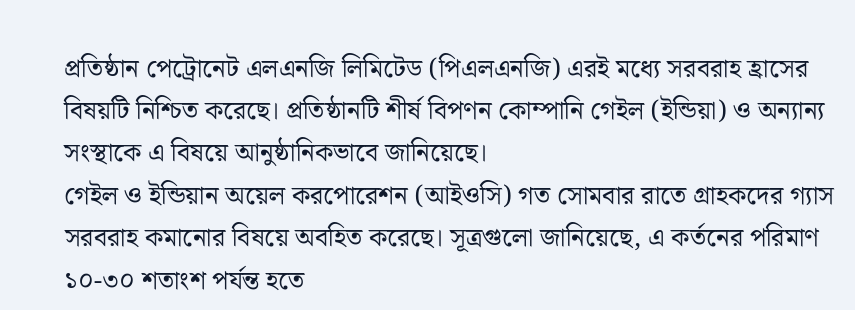প্রতিষ্ঠান পেট্রোনেট এলএনজি লিমিটেড (পিএলএনজি) এরই মধ্যে সরবরাহ হ্রাসের বিষয়টি নিশ্চিত করেছে। প্রতিষ্ঠানটি শীর্ষ বিপণন কোম্পানি গেইল (ইন্ডিয়া) ও অন্যান্য সংস্থাকে এ বিষয়ে আনুষ্ঠানিকভাবে জানিয়েছে।
গেইল ও ইন্ডিয়ান অয়েল করপোরেশন (আইওসি) গত সোমবার রাতে গ্রাহকদের গ্যাস সরবরাহ কমানোর বিষয়ে অবহিত করেছে। সূত্রগুলো জানিয়েছে, এ কর্তনের পরিমাণ ১০-৩০ শতাংশ পর্যন্ত হতে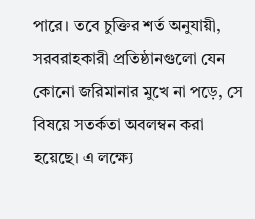পারে। তবে চুক্তির শর্ত অনুযায়ী, সরবরাহকারী প্রতিষ্ঠানগুলো যেন কোনো জরিমানার মুখে না পড়ে, সে বিষয়ে সতর্কতা অবলম্বন করা হয়েছে। এ লক্ষ্যে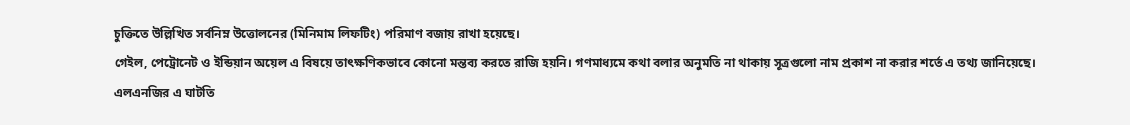চুক্তিতে উল্লিখিত সর্বনিম্ন উত্তোলনের (মিনিমাম লিফটিং) পরিমাণ বজায় রাখা হয়েছে।
গেইল, পেট্রোনেট ও ইন্ডিয়ান অয়েল এ বিষয়ে তাৎক্ষণিকভাবে কোনো মন্তব্য করতে রাজি হয়নি। গণমাধ্যমে কথা বলার অনুমতি না থাকায় সূত্রগুলো নাম প্রকাশ না করার শর্তে এ তথ্য জানিয়েছে।
এলএনজির এ ঘাটতি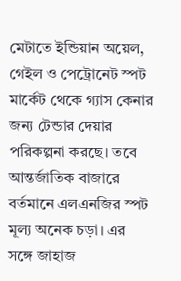মেটাতে ইন্ডিয়ান অয়েল, গেইল ও পেট্রোনেট স্পট মার্কেট থেকে গ্যাস কেনার জন্য টেন্ডার দেয়ার পরিকল্পনা করছে। তবে আন্তর্জাতিক বাজারে বর্তমানে এলএনজির স্পট মূল্য অনেক চড়া। এর সঙ্গে জাহাজ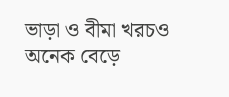ভাড়া ও বীমা খরচও অনেক বেড়ে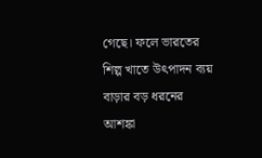গেছে। ফলে ভারতের শিল্প খাতে উৎপাদন ব্যয় বাড়ার বড় ধরনের আশঙ্কা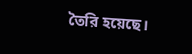তৈরি হয়েছে।